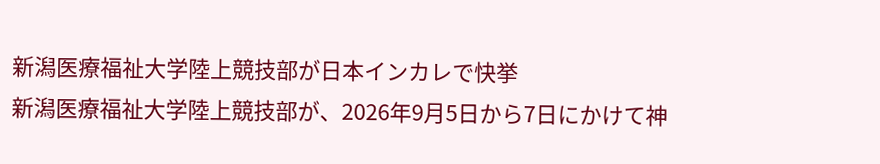新潟医療福祉大学陸上競技部が日本インカレで快挙
新潟医療福祉大学陸上競技部が、2026年9月5日から7日にかけて神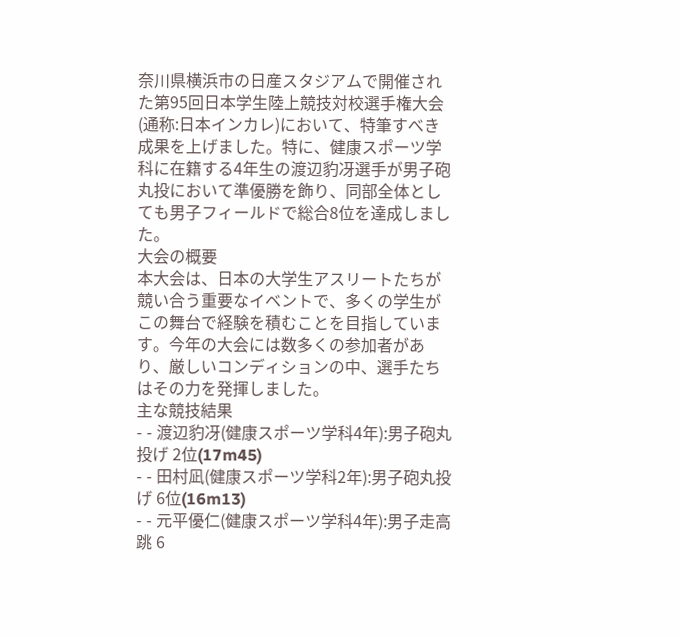奈川県横浜市の日産スタジアムで開催された第95回日本学生陸上競技対校選手権大会(通称:日本インカレ)において、特筆すべき成果を上げました。特に、健康スポーツ学科に在籍する4年生の渡辺豹冴選手が男子砲丸投において準優勝を飾り、同部全体としても男子フィールドで総合8位を達成しました。
大会の概要
本大会は、日本の大学生アスリートたちが競い合う重要なイベントで、多くの学生がこの舞台で経験を積むことを目指しています。今年の大会には数多くの参加者があり、厳しいコンディションの中、選手たちはその力を発揮しました。
主な競技結果
- - 渡辺豹冴(健康スポーツ学科4年):男子砲丸投げ 2位(17m45)
- - 田村凪(健康スポーツ学科2年):男子砲丸投げ 6位(16m13)
- - 元平優仁(健康スポーツ学科4年):男子走高跳 6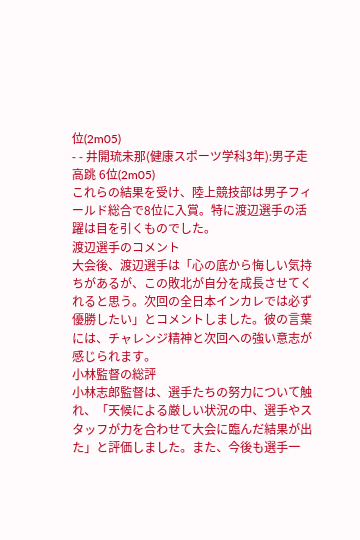位(2m05)
- - 井開琉未那(健康スポーツ学科3年):男子走高跳 6位(2m05)
これらの結果を受け、陸上競技部は男子フィールド総合で8位に入賞。特に渡辺選手の活躍は目を引くものでした。
渡辺選手のコメント
大会後、渡辺選手は「心の底から悔しい気持ちがあるが、この敗北が自分を成長させてくれると思う。次回の全日本インカレでは必ず優勝したい」とコメントしました。彼の言葉には、チャレンジ精神と次回への強い意志が感じられます。
小林監督の総評
小林志郎監督は、選手たちの努力について触れ、「天候による厳しい状況の中、選手やスタッフが力を合わせて大会に臨んだ結果が出た」と評価しました。また、今後も選手一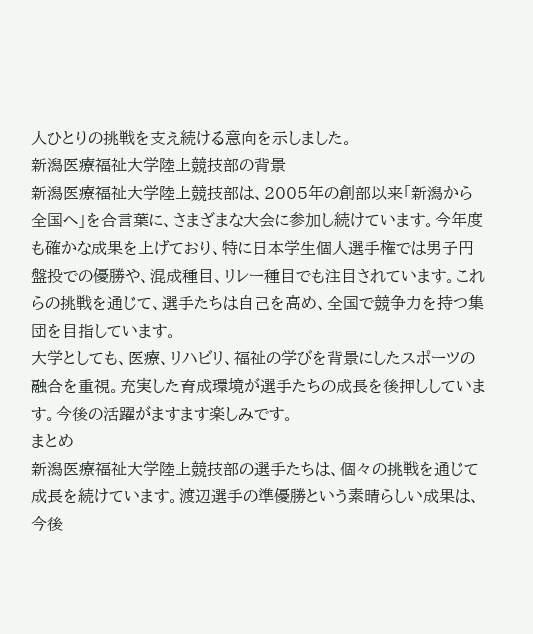人ひとりの挑戦を支え続ける意向を示しました。
新潟医療福祉大学陸上競技部の背景
新潟医療福祉大学陸上競技部は、2005年の創部以来「新潟から全国へ」を合言葉に、さまざまな大会に参加し続けています。今年度も確かな成果を上げており、特に日本学生個人選手権では男子円盤投での優勝や、混成種目、リレー種目でも注目されています。これらの挑戦を通じて、選手たちは自己を高め、全国で競争力を持つ集団を目指しています。
大学としても、医療、リハビリ、福祉の学びを背景にしたスポーツの融合を重視。充実した育成環境が選手たちの成長を後押ししています。今後の活躍がますます楽しみです。
まとめ
新潟医療福祉大学陸上競技部の選手たちは、個々の挑戦を通じて成長を続けています。渡辺選手の準優勝という素晴らしい成果は、今後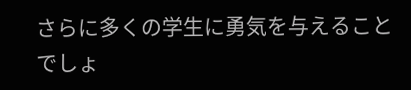さらに多くの学生に勇気を与えることでしょ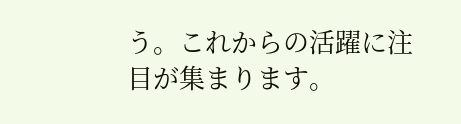う。これからの活躍に注目が集まります。